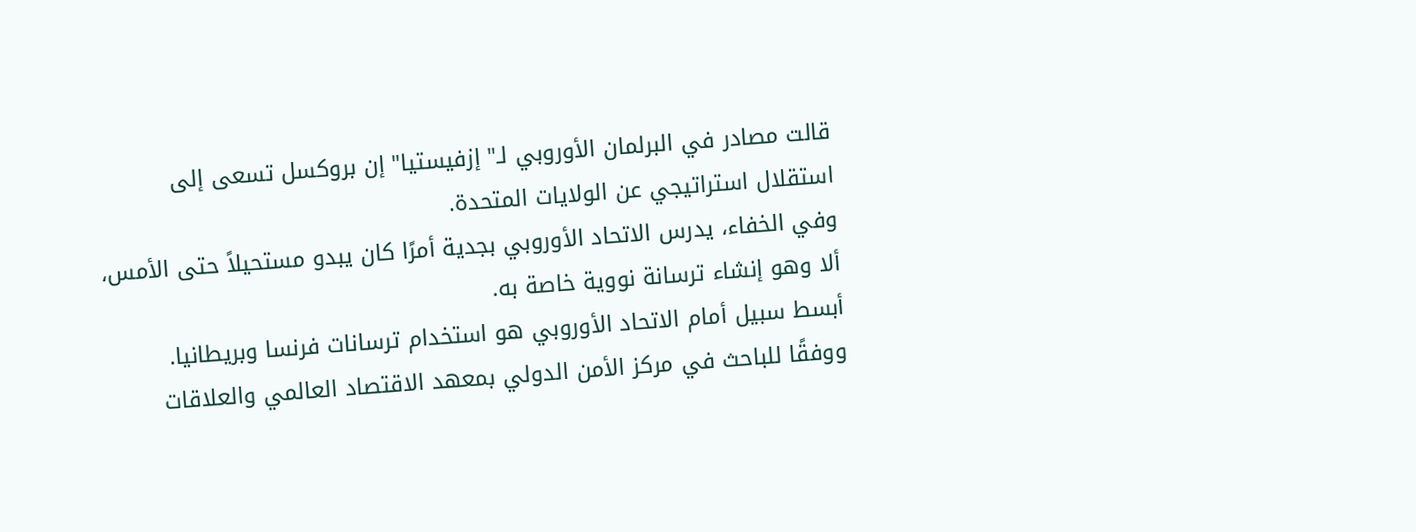قالت مصادر في البرلمان الأوروبي لـ" إزفيستيا" إن بروكسل تسعى إلى استقلال استراتيجي عن الولايات المتحدة.
وفي الخفاء، يدرس الاتحاد الأوروبي بجدية أمرًا كان يبدو مستحيلاً حتى الأمس، ألا وهو إنشاء ترسانة نووية خاصة به.
أبسط سبيل أمام الاتحاد الأوروبي هو استخدام ترسانات فرنسا وبريطانيا.
ووفقًا للباحث في مركز الأمن الدولي بمعهد الاقتصاد العالمي والعلاقات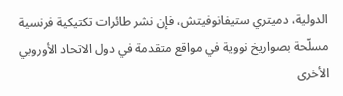الدولية، دميتري ستيفانوفيتش، فإن نشر طائرات تكتيكية فرنسية مسلّحة بصواريخ نووية في مواقع متقدمة في دول الاتحاد الأوروبي الأخرى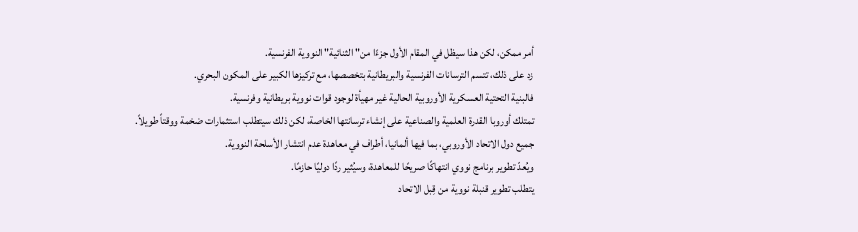أمر ممكن، لكن هذا سيظل في المقام الأول جزءًا من" الثنائية" النووية الفرنسية.
زد على ذلك، تتسم الترسانات الفرنسية والبريطانية بتخصصها، مع تركيزها الكبير على المكون البحري.
فالبنية التحتية العسكرية الأوروبية الحالية غير مهيأة لوجود قوات نووية بريطانية وفرنسية.
تمتلك أوروبا القدرة العلمية والصناعية على إنشاء ترسانتها الخاصة، لكن ذلك سيتطلب استثمارات ضخمة ووقتاً طويلاً.
جميع دول الاتحاد الأوروبي، بما فيها ألمانيا، أطراف في معاهدة عدم انتشار الأسلحة النووية.
ويُعدّ تطوير برنامج نووي انتهاكًا صريحًا للمعاهدة، وسيُثير ردًا دوليًا حازمًا.
يتطلب تطوير قنبلة نووية من قِبل الاتحاد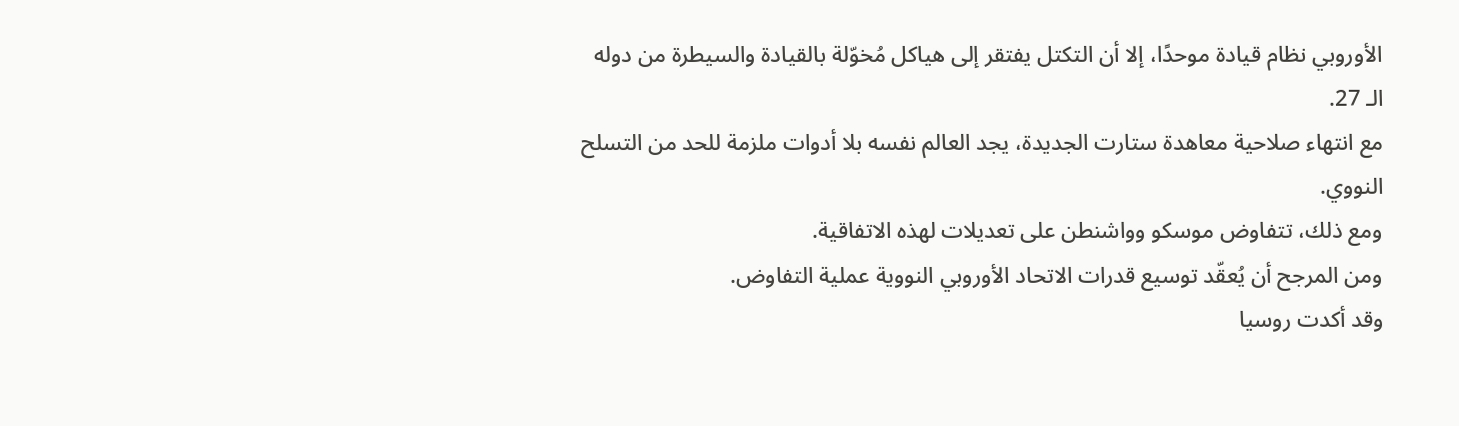الأوروبي نظام قيادة موحدًا، إلا أن التكتل يفتقر إلى هياكل مُخوّلة بالقيادة والسيطرة من دوله الـ 27.
مع انتهاء صلاحية معاهدة ستارت الجديدة، يجد العالم نفسه بلا أدوات ملزمة للحد من التسلح النووي.
ومع ذلك، تتفاوض موسكو وواشنطن على تعديلات لهذه الاتفاقية.
ومن المرجح أن يُعقّد توسيع قدرات الاتحاد الأوروبي النووية عملية التفاوض.
وقد أكدت روسيا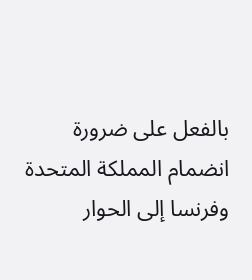بالفعل على ضرورة انضمام المملكة المتحدة وفرنسا إلى الحوار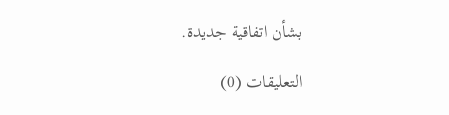بشأن اتفاقية جديدة.

التعليقات (0)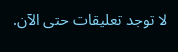لا توجد تعليقات حتى الآن.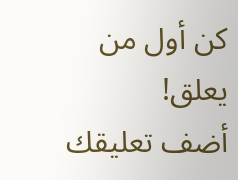كن أول من يعلق!
أضف تعليقك